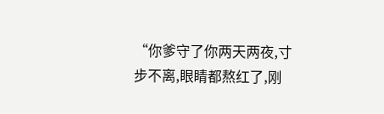“你爹守了你两天两夜,寸步不离,眼睛都熬红了,刚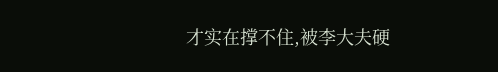才实在撑不住,被李大夫硬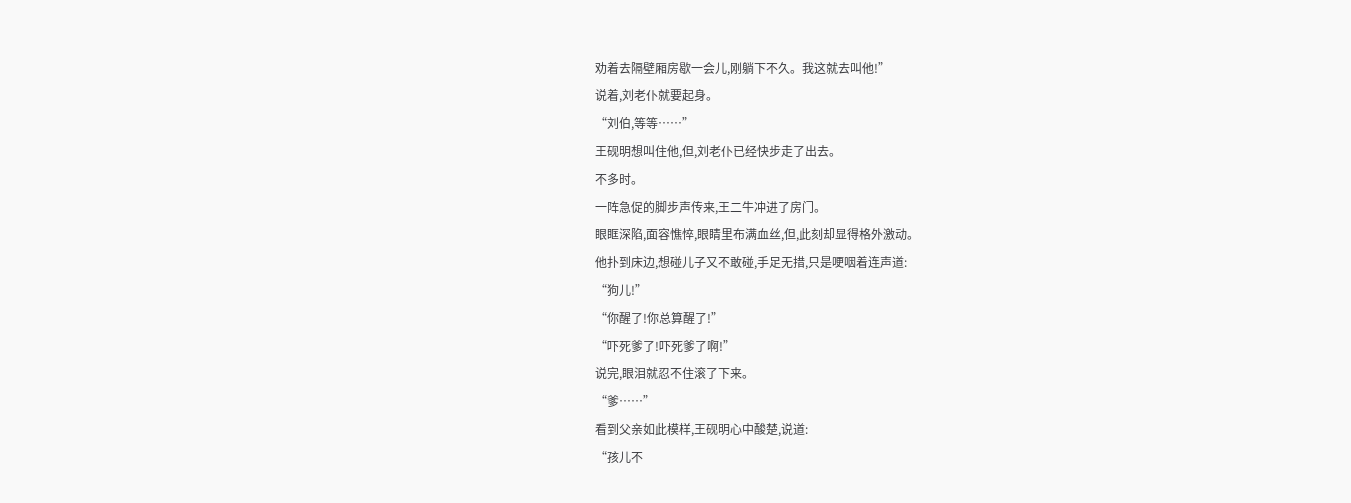劝着去隔壁厢房歇一会儿,刚躺下不久。我这就去叫他!”
说着,刘老仆就要起身。
“刘伯,等等……”
王砚明想叫住他,但,刘老仆已经快步走了出去。
不多时。
一阵急促的脚步声传来,王二牛冲进了房门。
眼眶深陷,面容憔悴,眼睛里布满血丝,但,此刻却显得格外激动。
他扑到床边,想碰儿子又不敢碰,手足无措,只是哽咽着连声道:
“狗儿!”
“你醒了!你总算醒了!”
“吓死爹了!吓死爹了啊!”
说完,眼泪就忍不住滚了下来。
“爹……”
看到父亲如此模样,王砚明心中酸楚,说道:
“孩儿不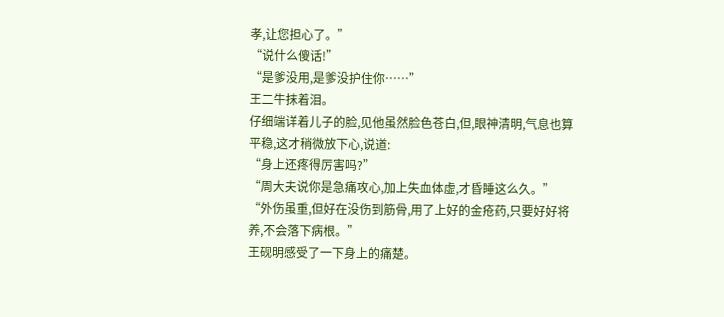孝,让您担心了。”
“说什么傻话!”
“是爹没用,是爹没护住你……”
王二牛抹着泪。
仔细端详着儿子的脸,见他虽然脸色苍白,但,眼神清明,气息也算平稳,这才稍微放下心,说道:
“身上还疼得厉害吗?”
“周大夫说你是急痛攻心,加上失血体虚,才昏睡这么久。”
“外伤虽重,但好在没伤到筋骨,用了上好的金疮药,只要好好将养,不会落下病根。”
王砚明感受了一下身上的痛楚。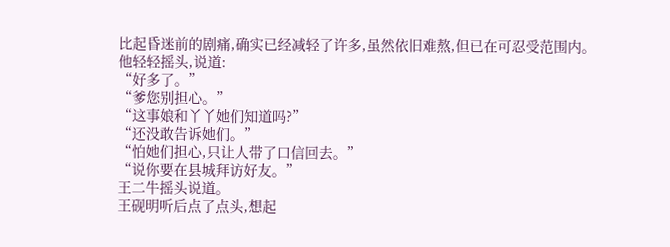比起昏迷前的剧痛,确实已经减轻了许多,虽然依旧难熬,但已在可忍受范围内。
他轻轻摇头,说道:
“好多了。”
“爹您别担心。”
“这事娘和丫丫她们知道吗?”
“还没敢告诉她们。”
“怕她们担心,只让人带了口信回去。”
“说你要在县城拜访好友。”
王二牛摇头说道。
王砚明听后点了点头,想起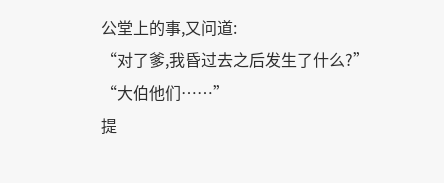公堂上的事,又问道:
“对了爹,我昏过去之后发生了什么?”
“大伯他们……”
提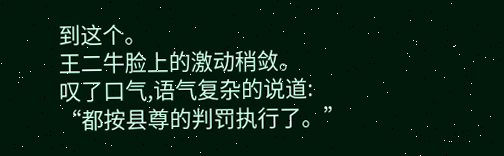到这个。
王二牛脸上的激动稍敛。
叹了口气,语气复杂的说道:
“都按县尊的判罚执行了。”